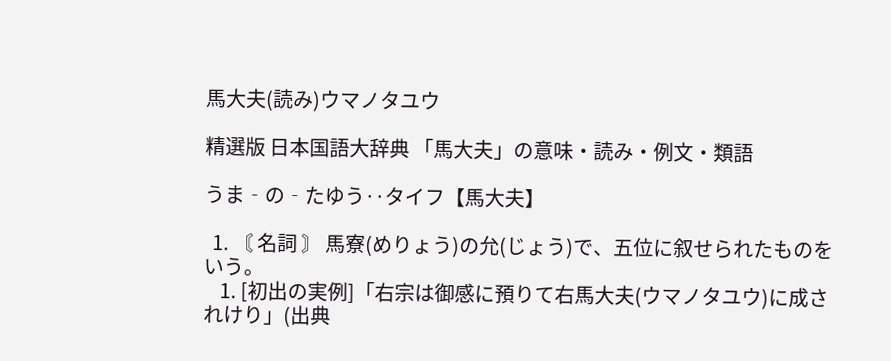馬大夫(読み)ウマノタユウ

精選版 日本国語大辞典 「馬大夫」の意味・読み・例文・類語

うま‐の‐たゆう‥タイフ【馬大夫】

  1. 〘 名詞 〙 馬寮(めりょう)の允(じょう)で、五位に叙せられたものをいう。
    1. [初出の実例]「右宗は御感に預りて右馬大夫(ウマノタユウ)に成されけり」(出典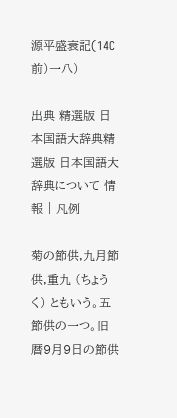源平盛衰記(14C前)一八)

出典 精選版 日本国語大辞典精選版 日本国語大辞典について 情報 | 凡例

菊の節供,九月節供,重九 (ちょうく) ともいう。五節供の一つ。旧暦9月9日の節供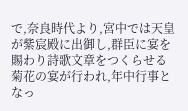で,奈良時代より,宮中では天皇が紫宸殿に出御し,群臣に宴を賜わり詩歌文章をつくらせる菊花の宴が行われ,年中行事となっ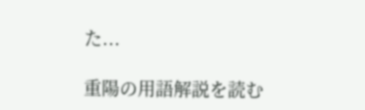た...

重陽の用語解説を読む